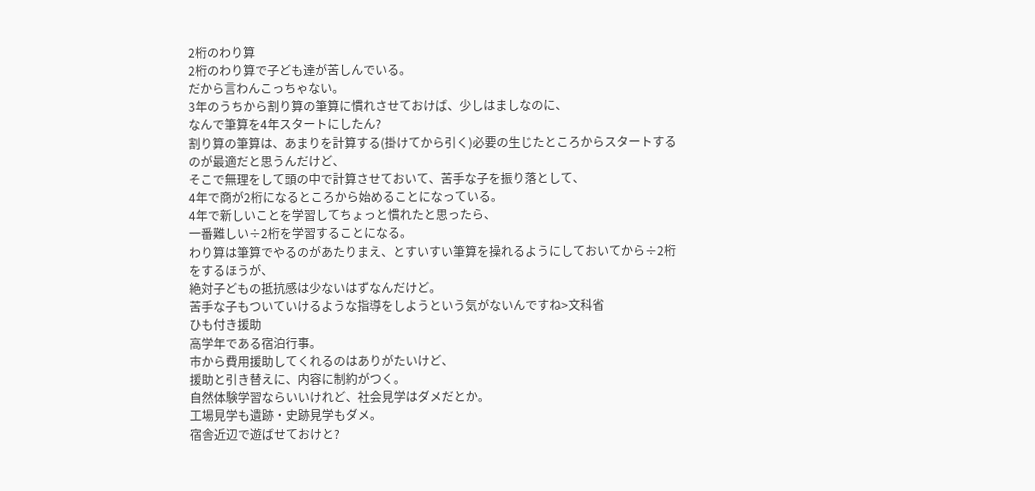2桁のわり算
2桁のわり算で子ども達が苦しんでいる。
だから言わんこっちゃない。
3年のうちから割り算の筆算に慣れさせておけば、少しはましなのに、
なんで筆算を4年スタートにしたん?
割り算の筆算は、あまりを計算する(掛けてから引く)必要の生じたところからスタートするのが最適だと思うんだけど、
そこで無理をして頭の中で計算させておいて、苦手な子を振り落として、
4年で商が2桁になるところから始めることになっている。
4年で新しいことを学習してちょっと慣れたと思ったら、
一番難しい÷2桁を学習することになる。
わり算は筆算でやるのがあたりまえ、とすいすい筆算を操れるようにしておいてから÷2桁をするほうが、
絶対子どもの抵抗感は少ないはずなんだけど。
苦手な子もついていけるような指導をしようという気がないんですね>文科省
ひも付き援助
高学年である宿泊行事。
市から費用援助してくれるのはありがたいけど、
援助と引き替えに、内容に制約がつく。
自然体験学習ならいいけれど、社会見学はダメだとか。
工場見学も遺跡・史跡見学もダメ。
宿舎近辺で遊ばせておけと?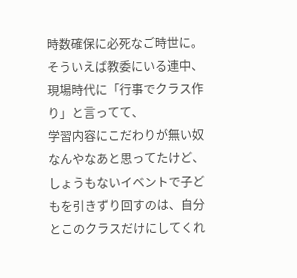時数確保に必死なご時世に。
そういえば教委にいる連中、現場時代に「行事でクラス作り」と言ってて、
学習内容にこだわりが無い奴なんやなあと思ってたけど、
しょうもないイベントで子どもを引きずり回すのは、自分とこのクラスだけにしてくれ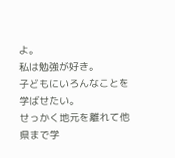よ。
私は勉強が好き。
子どもにいろんなことを学ばせたい。
せっかく地元を離れて他県まで学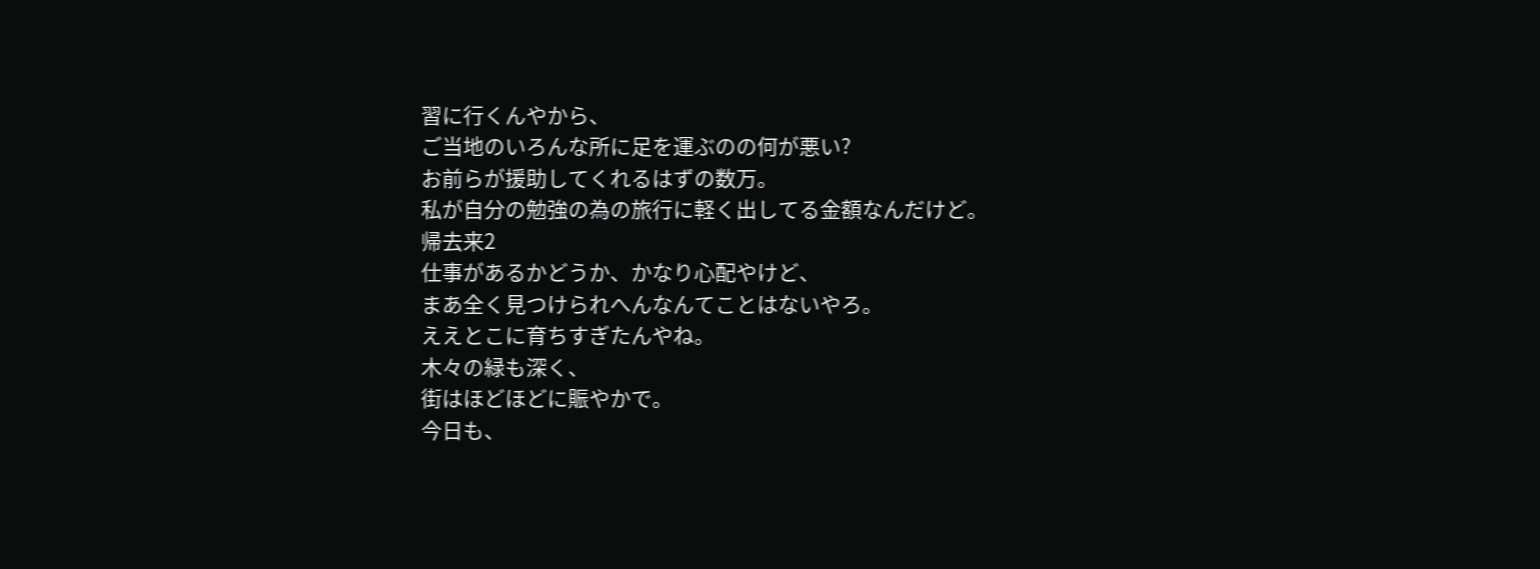習に行くんやから、
ご当地のいろんな所に足を運ぶのの何が悪い?
お前らが援助してくれるはずの数万。
私が自分の勉強の為の旅行に軽く出してる金額なんだけど。
帰去来2
仕事があるかどうか、かなり心配やけど、
まあ全く見つけられへんなんてことはないやろ。
ええとこに育ちすぎたんやね。
木々の緑も深く、
街はほどほどに賑やかで。
今日も、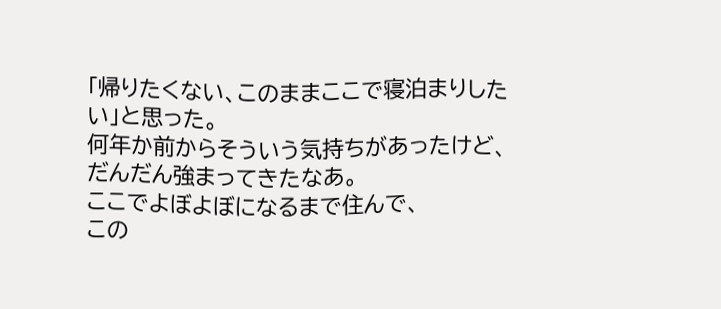「帰りたくない、このままここで寝泊まりしたい」と思った。
何年か前からそういう気持ちがあったけど、
だんだん強まってきたなあ。
ここでよぼよぼになるまで住んで、
この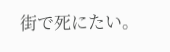街で死にたい。